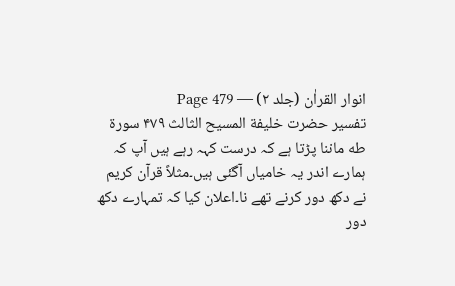انوار القراٰن (جلد ۲) — Page 479
تفسیر حضرت خلیفة المسیح الثالث ۴۷۹ سورة طه ماننا پڑتا ہے کہ درست کہہ رہے ہیں آپ کہ ہمارے اندر یہ خامیاں آگئی ہیں۔مثلاً قرآن کریم نے دکھ دور کرنے تھے نا۔اعلان کیا کہ تمہارے دکھ دور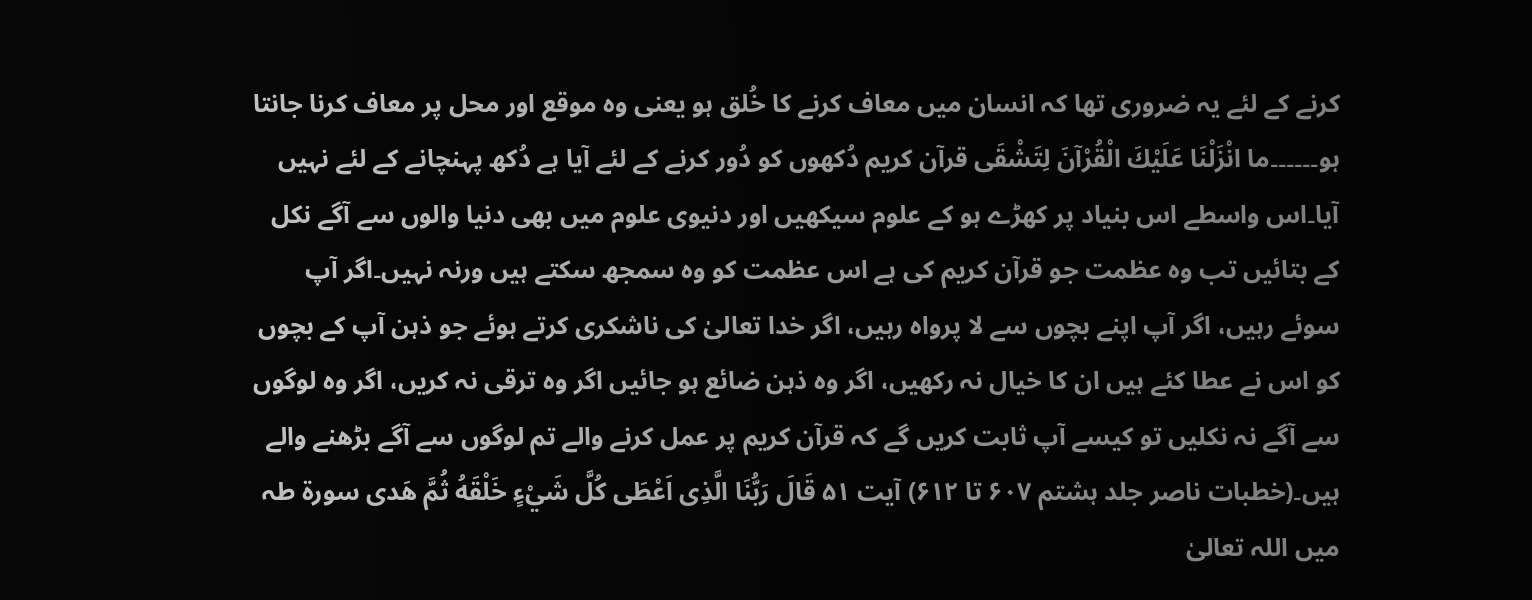کرنے کے لئے یہ ضروری تھا کہ انسان میں معاف کرنے کا خُلق ہو یعنی وہ موقع اور محل پر معاف کرنا جانتا ہو۔۔۔۔۔۔ما انْزَلْنَا عَلَيْكَ الْقُرْآنَ لِتَشْقَى قرآن کریم دُکھوں کو دُور کرنے کے لئے آیا ہے دُکھ پہنچانے کے لئے نہیں آیا۔اس واسطے اس بنیاد پر کھڑے ہو کے علوم سیکھیں اور دنیوی علوم میں بھی دنیا والوں سے آگے نکل کے بتائیں تب وہ عظمت جو قرآن کریم کی ہے اس عظمت کو وہ سمجھ سکتے ہیں ورنہ نہیں۔اگر آپ سوئے رہیں، اگر آپ اپنے بچوں سے لا پرواہ رہیں، اگر خدا تعالیٰ کی ناشکری کرتے ہوئے جو ذہن آپ کے بچوں کو اس نے عطا کئے ہیں ان کا خیال نہ رکھیں، اگر وہ ذہن ضائع ہو جائیں اگر وہ ترقی نہ کریں، اگر وہ لوگوں سے آگے نہ نکلیں تو کیسے آپ ثابت کریں گے کہ قرآن کریم پر عمل کرنے والے تم لوگوں سے آگے بڑھنے والے ہیں۔(خطبات ناصر جلد ہشتم ۶۰۷ تا ۶۱۲) آیت ۵۱ قَالَ رَبُّنَا الَّذِى اَعْطَى كُلَّ شَيْءٍ خَلْقَهُ ثُمَّ هَدى سورۃ طہ میں اللہ تعالیٰ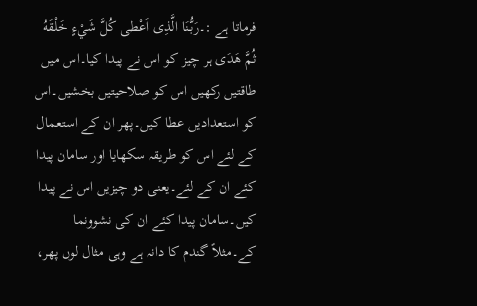فرماتا ہے :۔رَبُّنَا الَّذِى اَعْطى كُلَّ شَيْءٍ خَلْقَهُ ثُمَّ هَدَى ہر چیز کو اس نے پیدا کیا۔اس میں طاقتیں رکھیں اس کو صلاحیتیں بخشیں۔اس کو استعدادیں عطا کیں۔پھر ان کے استعمال کے لئے اس کو طریقہ سکھایا اور سامان پیدا کئے ان کے لئے۔یعنی دو چیزیں اس نے پیدا کیں۔سامان پیدا کئے ان کی نشوونما کے۔مثلاً گندم کا دانہ ہے وہی مثال لوں پھر،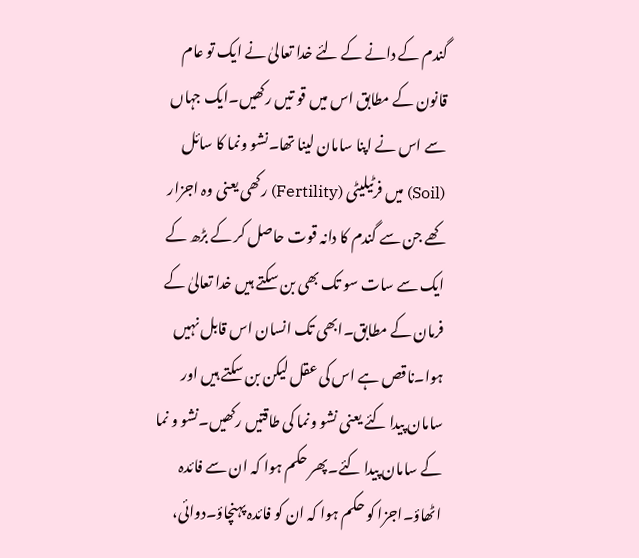گندم کے دانے کے لئے خدا تعالیٰ نے ایک تو عام قانون کے مطابق اس میں قو تیں رکھیں۔ایک جہاں سے اس نے اپنا سامان لینا تھا۔نشو ونما کا سائل (Soil) میں فرٹیلیٹی (Fertility) رکھی یعنی وہ اجزار کھے جن سے گندم کا دانہ قوت حاصل کر کے بڑھ کے ایک سے سات سو تک بھی بن سکتے ہیں خدا تعالیٰ کے فرمان کے مطابق۔ابھی تک انسان اس قابل نہیں ہوا۔ناقص ہے اس کی عقل لیکن بن سکتے ہیں اور سامان پیدا کئے یعنی نشو ونما کی طاقتیں رکھیں۔نشو و نما کے سامان پیدا کئے۔پھر حکم ہوا کہ ان سے فائدہ اٹھاؤ۔اجزا کو حکم ہوا کہ ان کو فائدہ پہنچاؤ۔دوائی،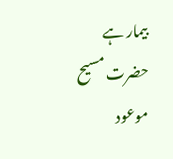بیمار ہے حضرت مسیح موعود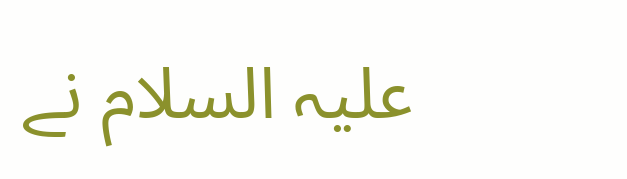علیہ السلام نے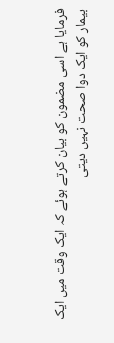فرمایا ہے اسی مضمون کو بیان کرتے ہوئے کہ ایک وقت میں ایک بیمار کو ایک دوا صحت نہیں دیتی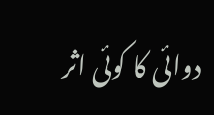دوائی کا کوئی اثر